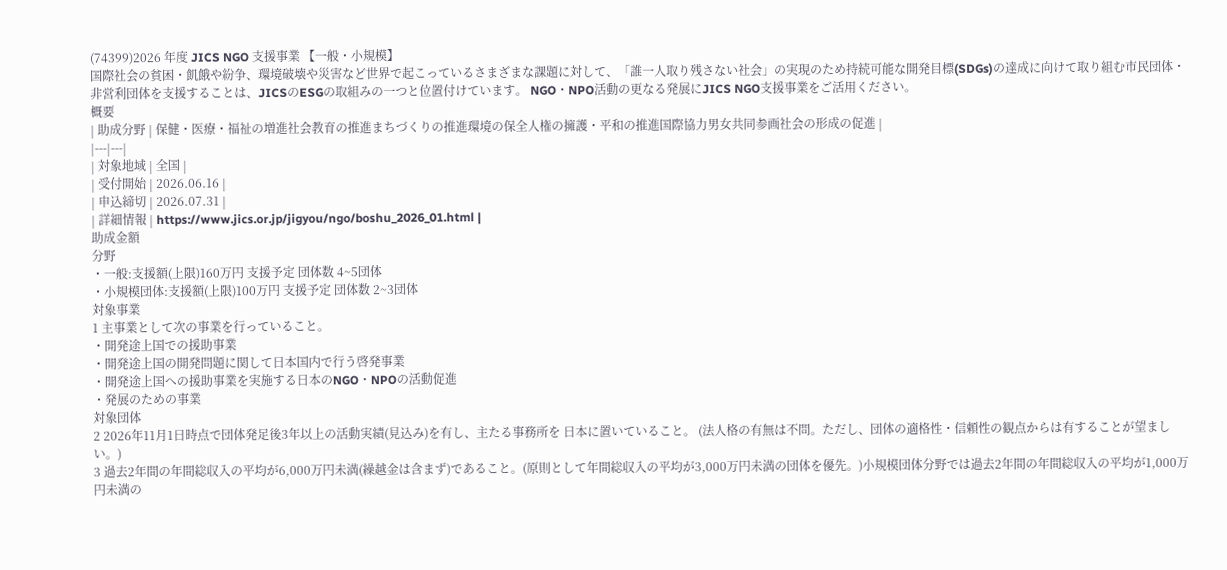(74399)2026 年度 JICS NGO 支援事業 【一般・小規模】
国際社会の貧困・飢餓や紛争、環境破壊や災害など世界で起こっているさまざまな課題に対して、「誰一人取り残さない社会」の実現のため持続可能な開発目標(SDGs)の達成に向けて取り組む市民団体・非営利団体を支援することは、JICSのESGの取組みの一つと位置付けています。 NGO・NPO活動の更なる発展にJICS NGO支援事業をご活用ください。
概要
| 助成分野 | 保健・医療・福祉の増進社会教育の推進まちづくりの推進環境の保全人権の擁護・平和の推進国際協力男女共同参画社会の形成の促進 |
|---|---|
| 対象地域 | 全国 |
| 受付開始 | 2026.06.16 |
| 申込締切 | 2026.07.31 |
| 詳細情報 | https://www.jics.or.jp/jigyou/ngo/boshu_2026_01.html |
助成金額
分野
・一般:支援額(上限)160万円 支援予定 団体数 4~5団体
・小規模団体:支援額(上限)100万円 支援予定 団体数 2~3団体
対象事業
1 主事業として次の事業を行っていること。
・開発途上国での援助事業
・開発途上国の開発問題に関して日本国内で行う啓発事業
・開発途上国への援助事業を実施する日本のNGO・NPOの活動促進
・発展のための事業
対象団体
2 2026年11月1日時点で団体発足後3年以上の活動実績(見込み)を有し、主たる事務所を 日本に置いていること。 (法人格の有無は不問。ただし、団体の適格性・信頼性の観点からは有することが望ましい。)
3 過去2年間の年間総収入の平均が6,000万円未満(繰越金は含まず)であること。(原則として年間総収入の平均が3,000万円未満の団体を優先。)小規模団体分野では過去2年間の年間総収入の平均が1,000万円未満の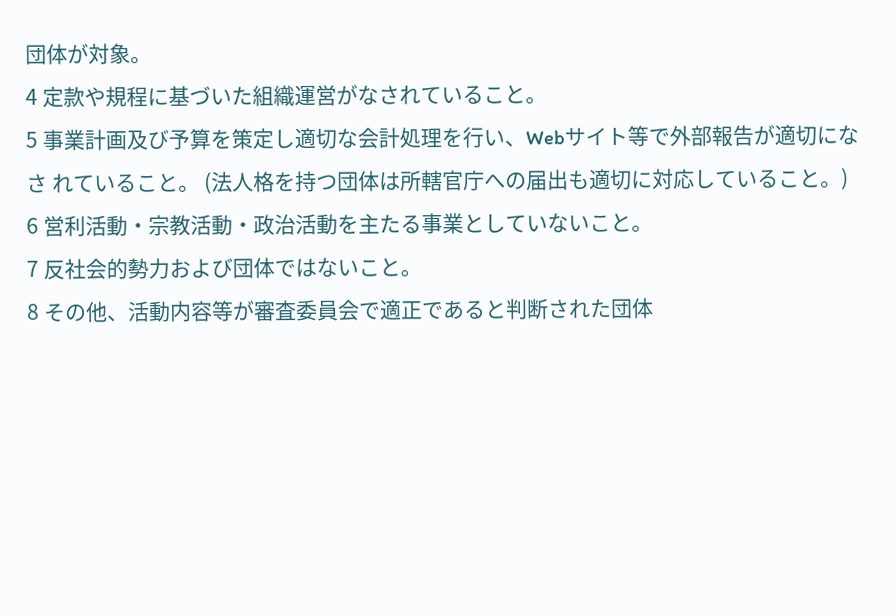団体が対象。
4 定款や規程に基づいた組織運営がなされていること。
5 事業計画及び予算を策定し適切な会計処理を行い、Webサイト等で外部報告が適切になさ れていること。 (法人格を持つ団体は所轄官庁への届出も適切に対応していること。)
6 営利活動・宗教活動・政治活動を主たる事業としていないこと。
7 反社会的勢力および団体ではないこと。
8 その他、活動内容等が審査委員会で適正であると判断された団体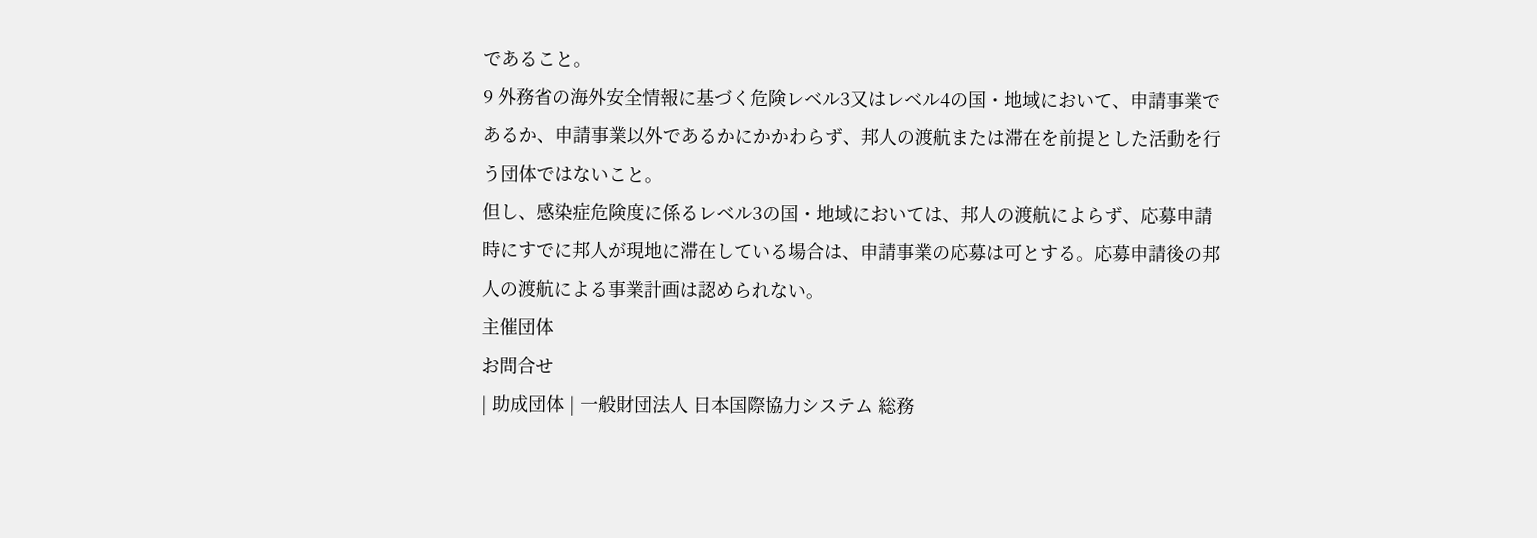であること。
9 外務省の海外安全情報に基づく危険レベル3又はレベル4の国・地域において、申請事業で あるか、申請事業以外であるかにかかわらず、邦人の渡航または滞在を前提とした活動を行う団体ではないこと。
但し、感染症危険度に係るレベル3の国・地域においては、邦人の渡航によらず、応募申請時にすでに邦人が現地に滞在している場合は、申請事業の応募は可とする。応募申請後の邦人の渡航による事業計画は認められない。
主催団体
お問合せ
| 助成団体 | 一般財団法人 日本国際協力システム 総務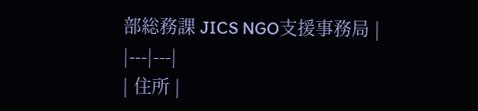部総務課 JICS NGO支援事務局 |
|---|---|
| 住所 |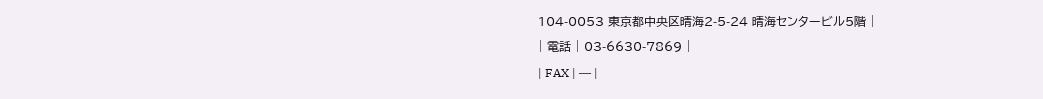104-0053 東京都中央区晴海2-5-24 晴海センタービル5階 |
| 電話 | 03-6630-7869 |
| FAX | ― |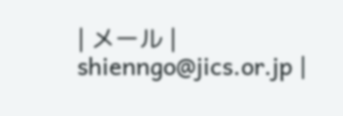| メール | shienngo@jics.or.jp |